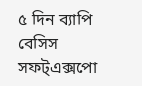৫ দিন ব্যাপি বেসিস সফট্‌এক্সপো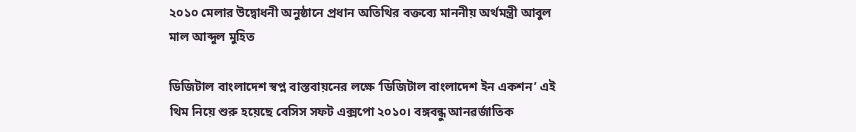২০১০ মেলার উদ্বোধনী অনুষ্ঠানে প্রধান অতিথির বক্তব্যে মাননীয় অর্থমন্ত্রী আবুল মাল আব্দুল মুহিত

ডিজিটাল বাংলাদেশ স্বপ্ন বাস্তবায়নের লক্ষে ‘ডিজিটাল বাংলাদেশ ইন একশন’ এই থিম নিয়ে শুরু হয়েছে বেসিস সফট এক্সপো ২০১০। বঙ্গবন্ধু আনৱর্জাতিক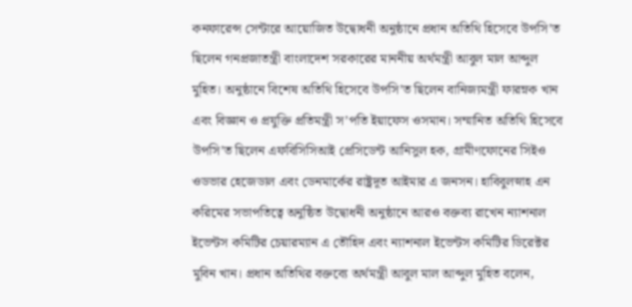কনফারেন্স সেন্টারে আয়োজিত উদ্বোধনী অনুষ্ঠানে প্রধান অতিথি হিসেবে উপসি’ত ছিলেন গনপ্রজাতন্ত্রী বাংলাদেশ সরকারের মাননীয় অর্থমন্ত্রী আবুল মাল আব্দুল মুহিত। অনুষ্ঠানে বিশেষ অতিথি হিসেবে উপসি’ত ছিলেন বানিজ্যমন্ত্রী ফারম্নক খান এবং বিজ্ঞান ও প্রযুক্তি প্রতিমন্ত্রী স’পতি ইয়াফেস ওসমান। সম্মানিত অতিথি হিসেবে উপসি’ত ছিলেন এফবিসিসিআই প্রেসিডেন্ট আনিসুল হক, গ্রামীণফোনের সিইও ওডভার হেজেডাল এবং ডেনমার্কের রাষ্ট্রদূত আইমার এ জনসন। হাবিবুলস্নাহ এন করিমের সভাপতিত্বে অনুষ্ঠিত উদ্বোধনী অনুষ্ঠানে আরও বক্তব্য রাখেন ন্যাশনাল ইভেন্টস কমিটির চেয়ারম্যান এ তৌহিদ এবং ন্যাশনাল ইভেন্টস কমিটির ডিরেক্টর মুবিন খান। প্রধান অতিথির বক্তব্যে অর্থমন্ত্রী আবুল মাল আব্দুল মুহিত বলেন,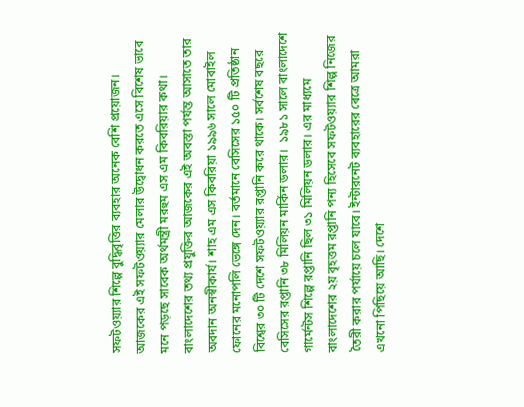সফটওয়্যার শিল্পে বুদ্ধিবৃত্তির ব্যবহার অনেক বেশি প্রয়োজন। আজকের এই সফটওয়্যার মেলার উদ্বোধন করতে এসে বিশেষ ভাবে মনে পড়ছে সাবেক অর্থমন্ত্রী মরহুম এস এম কিবরিয়ার কথা। বাংলাদেশের তথ্য প্রযুক্তির আজকের এই অবস্তা পর্যন্ত আসাতে তার অবদান অনস্বীকার্য। শাহ এম এস কিবরিয়া ১৯৯৬ সালে মোবাইল ফোনের মনোপলি ভেঙ্গে দেন। বর্তমানে বেসিসের ১৫০ টি প্রতিষ্ঠান বিশ্বের ৩০ টি দেশে সফটওয়্যার রপ্তানি করে থাকে। সর্বশেষ বছরে বেসিসের রপ্তানি ৩৮ মিলিয়ন মার্কিন ডলার।  ১৯৮১ সালে বাংলাদেশে গার্মেন্টস শিল্পে রপ্তানি ছিল ৩১ মিলিয়ন ডলার। এর মাধ্যমে বাংলাদেশের ২য় বৃহত্তম রপ্তানি পন্য হিসেবে সফটওয়্যার শিল্প নিজের তৈরী করার পর্যায়ে চলে যাবে। ইন্টারনেট ব্যবহারের ৰেত্রে আমরা এখনো পিছিয়ে আছি। দেশে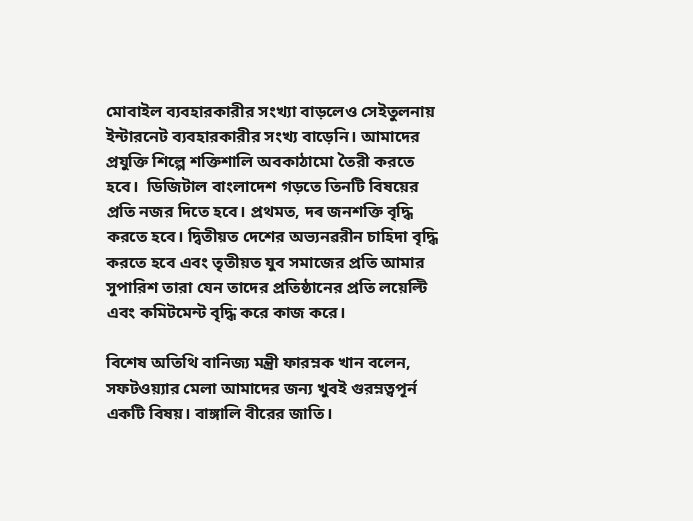মোবাইল ব্যবহারকারীর সংখ্যা বাড়লেও সেইতুলনায় ইন্টারনেট ব্যবহারকারীর সংখ্য বাড়েনি। আমাদের প্রযুক্তি শিল্পে শক্তিশালি অবকাঠামো তৈরী করতে হবে।  ডিজিটাল বাংলাদেশ গড়তে তিনটি বিষয়ের প্রতি নজর দিতে হবে। প্রথমত, দৰ জনশক্তি বৃদ্ধি করতে হবে। দ্বিতীয়ত দেশের অভ্যনৱরীন চাহিদা বৃদ্ধি করতে হবে এবং তৃতীয়ত যুব সমাজের প্রতি আমার সুপারিশ তারা যেন তাদের প্রতিষ্ঠানের প্রতি লয়েল্টি এবং কমিটমেন্ট বৃদ্ধি করে কাজ করে।

বিশেষ অতিথি বানিজ্য মন্ত্রী ফারম্নক খান বলেন, সফটওয়্যার মেলা আমাদের জন্য খুবই গুরম্নত্বপূর্ন একটি বিষয়। বাঙ্গালি বীরের জাতি।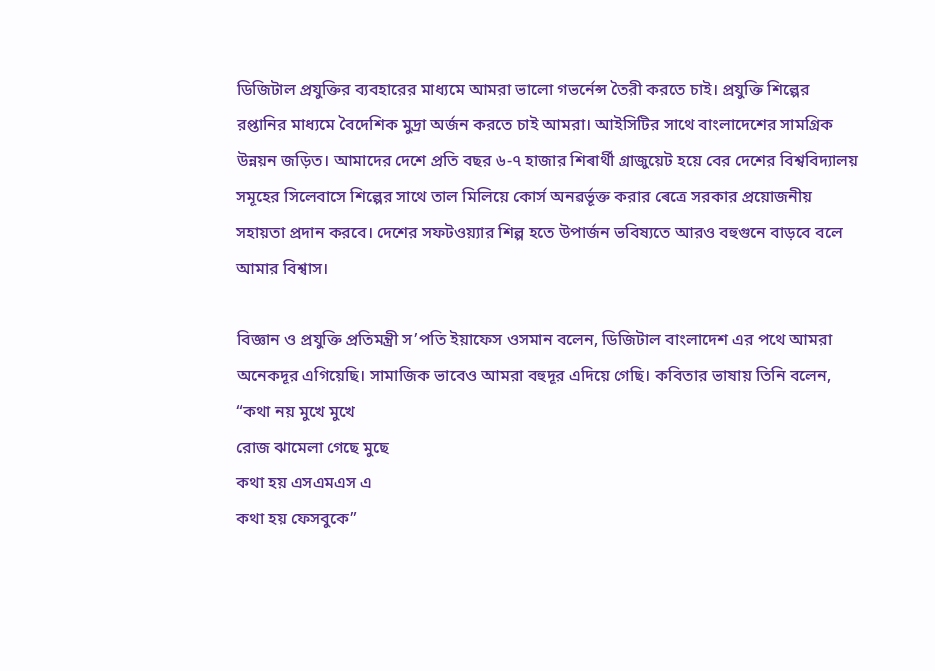ডিজিটাল প্রযুক্তির ব্যবহারের মাধ্যমে আমরা ভালো গভর্নেন্স তৈরী করতে চাই। প্রযুক্তি শিল্পের রপ্তানির মাধ্যমে বৈদেশিক মুদ্রা অর্জন করতে চাই আমরা। আইসিটির সাথে বাংলাদেশের সামগ্রিক উন্নয়ন জড়িত। আমাদের দেশে প্রতি বছর ৬-৭ হাজার শিৰার্থী গ্রাজুয়েট হয়ে বের দেশের বিশ্ববিদ্যালয় সমূহের সিলেবাসে শিল্পের সাথে তাল মিলিয়ে কোর্স অনৱর্ভূক্ত করার ৰেত্রে সরকার প্রয়োজনীয় সহায়তা প্রদান করবে। দেশের সফটওয়্যার শিল্প হতে উপার্জন ভবিষ্যতে আরও বহুগুনে বাড়বে বলে আমার বিশ্বাস।

বিজ্ঞান ও প্রযুক্তি প্রতিমন্ত্রী স’পতি ইয়াফেস ওসমান বলেন, ডিজিটাল বাংলাদেশ এর পথে আমরা অনেকদূর এগিয়েছি। সামাজিক ভাবেও আমরা বহুদূর এদিয়ে গেছি। কবিতার ভাষায় তিনি বলেন,
“কথা নয় মুখে মুখে
রোজ ঝামেলা গেছে মুছে
কথা হয় এসএমএস এ
কথা হয় ফেসবুকে”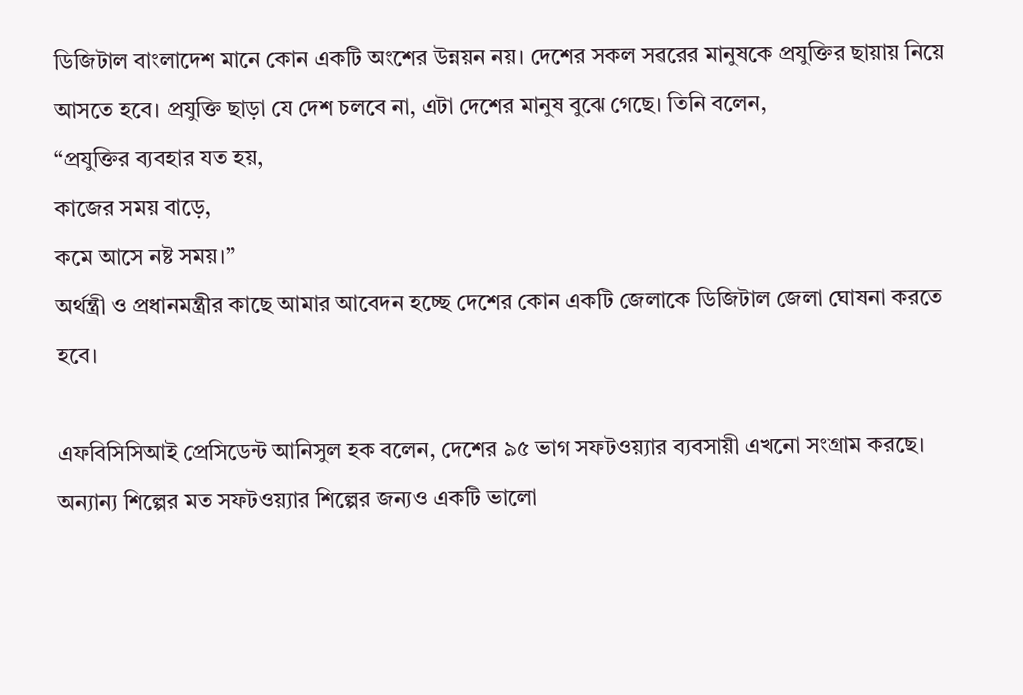ডিজিটাল বাংলাদেশ মানে কোন একটি অংশের উন্নয়ন নয়। দেশের সকল সৱরের মানুষকে প্রযুক্তির ছায়ায় নিয়ে আসতে হবে। প্রযুক্তি ছাড়া যে দেশ চলবে না, এটা দেশের মানুষ বুঝে গেছে। তিনি বলেন,
“প্রযুক্তির ব্যবহার যত হয়,
কাজের সময় বাড়ে,
কমে আসে নষ্ট সময়।”
অর্থন্ত্রী ও প্রধানমন্ত্রীর কাছে আমার আবেদন হচ্ছে দেশের কোন একটি জেলাকে ডিজিটাল জেলা ঘোষনা করতে হবে।

এফবিসিসিআই প্রেসিডেন্ট আনিসুল হক বলেন, দেশের ৯৫ ভাগ সফটওয়্যার ব্যবসায়ী এখনো সংগ্রাম করছে। অন্যান্য শিল্পের মত সফটওয়্যার শিল্পের জন্যও একটি ভালো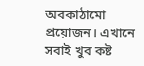অবকাঠামো প্রয়োজন। এখানে সবাই খুব কষ্ট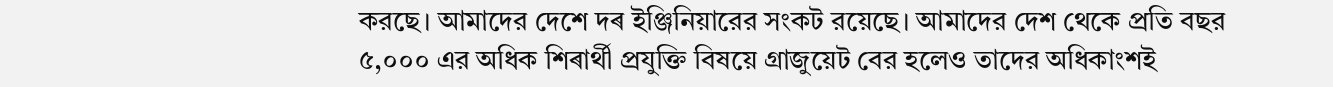করছে। আমাদের দেশে দৰ ইঞ্জিনিয়ারের সংকট রয়েছে। আমাদের দেশ থেকে প্রতি বছর ৫,০০০ এর অধিক শিৰার্থী প্রযুক্তি বিষয়ে গ্রাজুয়েট বের হলেও তাদের অধিকাংশই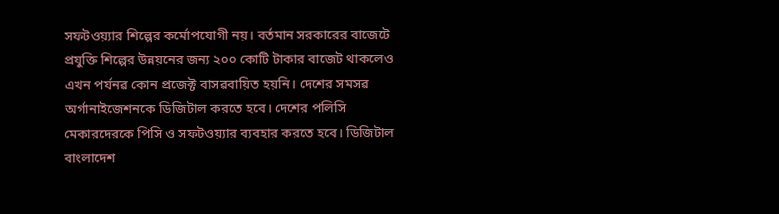সফটওয়্যার শিল্পের কর্মোপযোগী নয়। বর্তমান সরকারের বাজেটে প্রযুক্তি শিল্পের উন্নয়নের জন্য ২০০ কোটি টাকার বাজেট থাকলেও এখন পর্যনৱ কোন প্রজেক্ট বাসৱবায়িত হয়নি। দেশের সমসৱ অর্গানাইজেশনকে ডিজিটাল করতে হবে। দেশের পলিসি মেকারদেরকে পিসি ও সফটওয়্যার ব্যবহার করতে হবে। ডিজিটাল বাংলাদেশ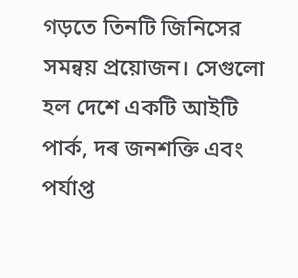গড়তে তিনটি জিনিসের সমন্বয় প্রয়োজন। সেগুলো হল দেশে একটি আইটি পার্ক, দৰ জনশক্তি এবং পর্যাপ্ত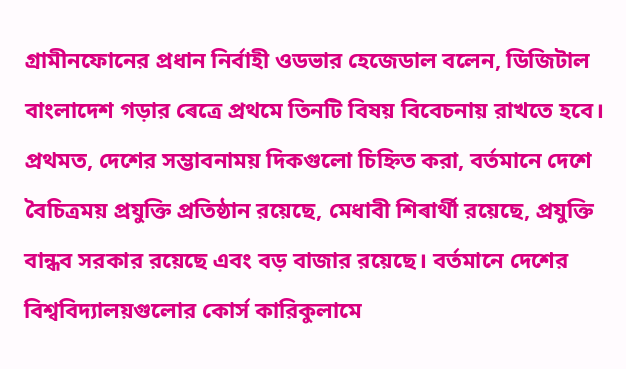গ্রামীনফোনের প্রধান নির্বাহী ওডভার হেজেডাল বলেন, ডিজিটাল বাংলাদেশ গড়ার ৰেত্রে প্রথমে তিনটি বিষয় বিবেচনায় রাখতে হবে। প্রথমত, দেশের সম্ভাবনাময় দিকগুলো চিহ্নিত করা, বর্তমানে দেশে বৈচিত্রময় প্রযুক্তি প্রতিষ্ঠান রয়েছে, মেধাবী শিৰার্থী রয়েছে, প্রযুক্তি বান্ধব সরকার রয়েছে এবং বড় বাজার রয়েছে। বর্তমানে দেশের বিশ্ববিদ্যালয়গুলোর কোর্স কারিকুলামে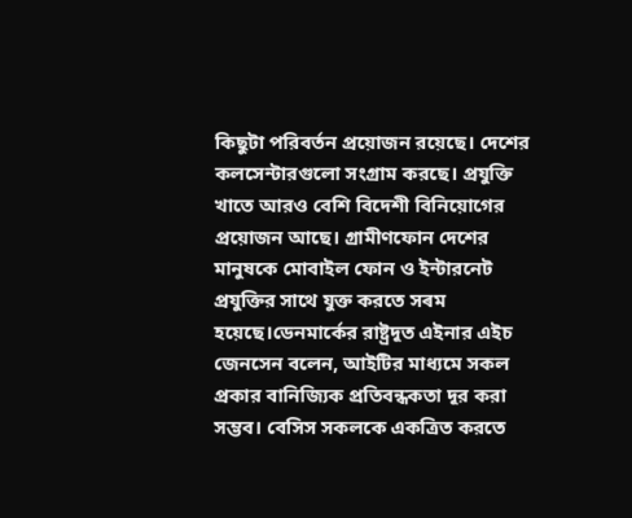কিছুটা পরিবর্তন প্রয়োজন রয়েছে। দেশের কলসেন্টারগুলো সংগ্রাম করছে। প্রযুক্তি খাতে আরও বেশি বিদেশী বিনিয়োগের প্রয়োজন আছে। গ্রামীণফোন দেশের মানুষকে মোবাইল ফোন ও ইন্টারনেট প্রযুক্তির সাথে যুক্ত করতে সৰম হয়েছে।ডেনমার্কের রাষ্ট্রদূত এইনার এইচ জেনসেন বলেন, আইটির মাধ্যমে সকল প্রকার বানিজ্যিক প্রতিবন্ধকতা দূর করা সম্ভব। বেসিস সকলকে একত্রিত করতে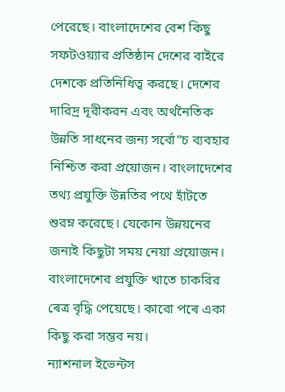পেরেছে। বাংলাদেশের বেশ কিছু সফটওয়্যার প্রতিষ্ঠান দেশের বাইরে দেশকে প্রতিনিধিত্ব করছে। দেশের দারিদ্র দূরীকরন এবং অর্থনৈতিক উন্নতি সাধনের জন্য সর্বো”চ ব্যবহার নিশ্চিত করা প্রয়োজন। বাংলাদেশের তথ্য প্রযুক্তি উন্নতির পথে হাঁটতে শুরম্ন করেছে। যেকোন উন্নয়নের জন্যই কিছুটা সময় নেয়া প্রয়োজন। বাংলাদেশের প্রযুক্তি খাতে চাকরির ৰেত্র বৃদ্ধি পেয়েছে। কারো পৰে একা কিছু করা সম্ভব নয়।
ন্যাশনাল ইভেন্টস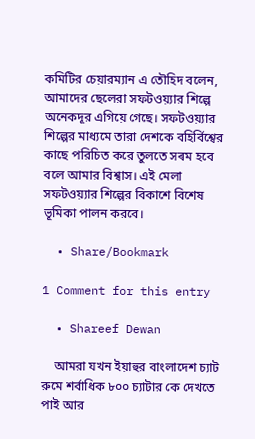কমিটির চেয়ারম্যান এ তৌহিদ বলেন, আমাদের ছেলেরা সফটওয়্যার শিল্পে অনেকদূর এগিয়ে গেছে। সফটওয়্যার শিল্পের মাধ্যমে তারা দেশকে বহির্বিশ্বের কাছে পরিচিত করে তুলতে সৰম হবে বলে আমার বিশ্বাস। এই মেলা সফটওয়্যার শিল্পের বিকাশে বিশেষ ভূমিকা পালন করবে।

  • Share/Bookmark

1 Comment for this entry

  • Shareef Dewan

    আমরা যখন ইয়াহুর বাংলাদেশ চ্যাট রুমে শর্বাধিক ৮০০ চ্যাটার কে দেখতে পাই আর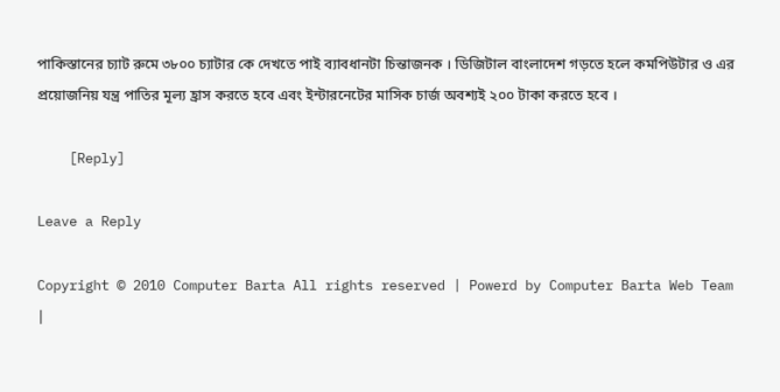পাকিস্তানের চ্যাট রুমে ৩৮০০ চ্যাটার কে দেখতে পাই ব্যাবধানটা চিন্তাজনক । ডিজিটাল বাংলাদেশ গড়তে হলে কমপিউটার ও এর প্রয়োজনিয় যন্ত্র পাতির মূল্য হ্রাস করতে হবে এবং ইন্টারনেটের মাসিক চার্জ অবশ্যই ২০০ টাকা করতে হবে ।

    [Reply]

Leave a Reply

Copyright © 2010 Computer Barta All rights reserved | Powerd by Computer Barta Web Team |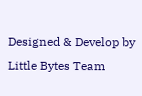Designed & Develop by Little Bytes Team